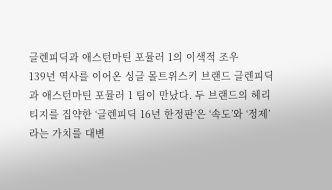글렌피딕과 애스턴마틴 포뮬러 1의 이색적 조우
139년 역사를 이어온 싱글 몰트위스키 브랜드 글렌피딕과 애스턴마틴 포뮬러 1 팀이 만났다. 두 브랜드의 헤리티지를 집약한 ‘글렌피딕 16년 한정판’은 ‘속도’와 ‘정제’라는 가치를 대변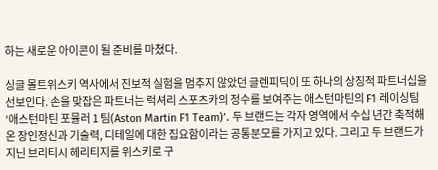하는 새로운 아이콘이 될 준비를 마쳤다.

싱글 몰트위스키 역사에서 진보적 실험을 멈추지 않았던 글렌피딕이 또 하나의 상징적 파트너십을 선보인다. 손을 맞잡은 파트너는 럭셔리 스포츠카의 정수를 보여주는 애스턴마틴의 F1 레이싱팀 ‘애스턴마틴 포뮬러 1 팀(Aston Martin F1 Team)’. 두 브랜드는 각자 영역에서 수십 년간 축적해온 장인정신과 기술력, 디테일에 대한 집요함이라는 공통분모를 가지고 있다. 그리고 두 브랜드가 지닌 브리티시 헤리티지를 위스키로 구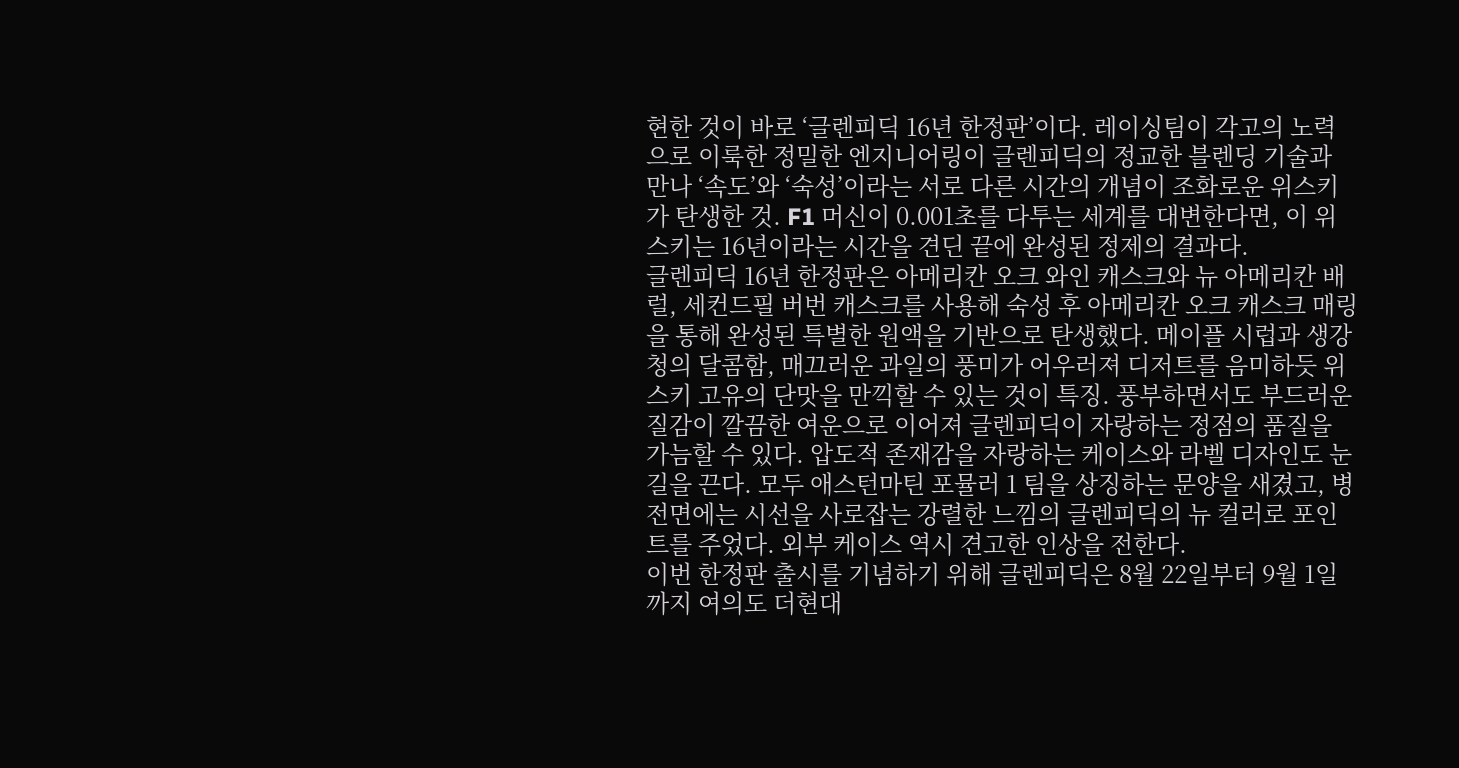현한 것이 바로 ‘글렌피딕 16년 한정판’이다. 레이싱팀이 각고의 노력으로 이룩한 정밀한 엔지니어링이 글렌피딕의 정교한 블렌딩 기술과 만나 ‘속도’와 ‘숙성’이라는 서로 다른 시간의 개념이 조화로운 위스키가 탄생한 것. F1 머신이 0.001초를 다투는 세계를 대변한다면, 이 위스키는 16년이라는 시간을 견딘 끝에 완성된 정제의 결과다.
글렌피딕 16년 한정판은 아메리칸 오크 와인 캐스크와 뉴 아메리칸 배럴, 세컨드필 버번 캐스크를 사용해 숙성 후 아메리칸 오크 캐스크 매링을 통해 완성된 특별한 원액을 기반으로 탄생했다. 메이플 시럽과 생강청의 달콤함, 매끄러운 과일의 풍미가 어우러져 디저트를 음미하듯 위스키 고유의 단맛을 만끽할 수 있는 것이 특징. 풍부하면서도 부드러운 질감이 깔끔한 여운으로 이어져 글렌피딕이 자랑하는 정점의 품질을 가늠할 수 있다. 압도적 존재감을 자랑하는 케이스와 라벨 디자인도 눈길을 끈다. 모두 애스턴마틴 포뮬러 1 팀을 상징하는 문양을 새겼고, 병 전면에는 시선을 사로잡는 강렬한 느낌의 글렌피딕의 뉴 컬러로 포인트를 주었다. 외부 케이스 역시 견고한 인상을 전한다.
이번 한정판 출시를 기념하기 위해 글렌피딕은 8월 22일부터 9월 1일까지 여의도 더현대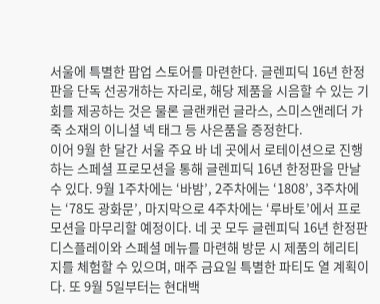서울에 특별한 팝업 스토어를 마련한다. 글렌피딕 16년 한정판을 단독 선공개하는 자리로, 해당 제품을 시음할 수 있는 기회를 제공하는 것은 물론 글랜캐런 글라스, 스미스앤레더 가죽 소재의 이니셜 넥 태그 등 사은품을 증정한다.
이어 9월 한 달간 서울 주요 바 네 곳에서 로테이션으로 진행하는 스페셜 프로모션을 통해 글렌피딕 16년 한정판을 만날 수 있다. 9월 1주차에는 ‘바밤’, 2주차에는 ‘1808’, 3주차에는 ‘78도 광화문’, 마지막으로 4주차에는 ‘루바토’에서 프로모션을 마무리할 예정이다. 네 곳 모두 글렌피딕 16년 한정판 디스플레이와 스페셜 메뉴를 마련해 방문 시 제품의 헤리티지를 체험할 수 있으며, 매주 금요일 특별한 파티도 열 계획이다. 또 9월 5일부터는 현대백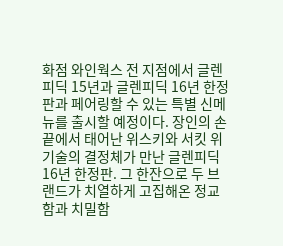화점 와인웍스 전 지점에서 글렌피딕 15년과 글렌피딕 16년 한정판과 페어링할 수 있는 특별 신메뉴를 출시할 예정이다. 장인의 손끝에서 태어난 위스키와 서킷 위 기술의 결정체가 만난 글렌피딕 16년 한정판. 그 한잔으로 두 브랜드가 치열하게 고집해온 정교함과 치밀함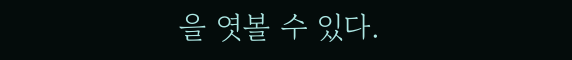을 엿볼 수 있다.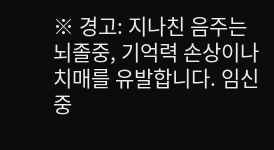※ 경고: 지나친 음주는 뇌졸중, 기억력 손상이나 치매를 유발합니다. 임신 중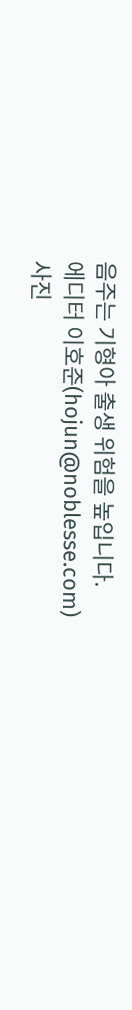음주는 기형아 출생 위험을 높입니다.
에디터 이호준(hojun@noblesse.com)
사진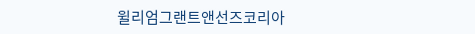윌리엄그랜트앤선즈코리아